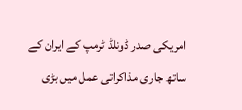امریکی صدر ڈونلڈ ٹرمپ کے ایران کے ساتھ جاری مذاکراتی عمل میں بڑی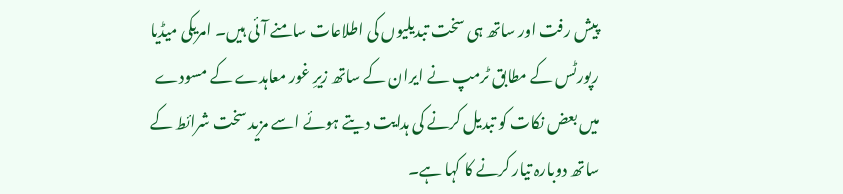پیش رفت اور ساتھ ہی سخت تبدیلیوں کی اطلاعات سامنے آئی ہیں۔ امریکی میڈیا رپورٹس کے مطابق ٹرمپ نے ایران کے ساتھ زیرِ غور معاہدے کے مسودے میں بعض نکات کو تبدیل کرنے کی ہدایت دیتے ہوئے اسے مزید سخت شرائط کے ساتھ دوبارہ تیار کرنے کا کہا ہے۔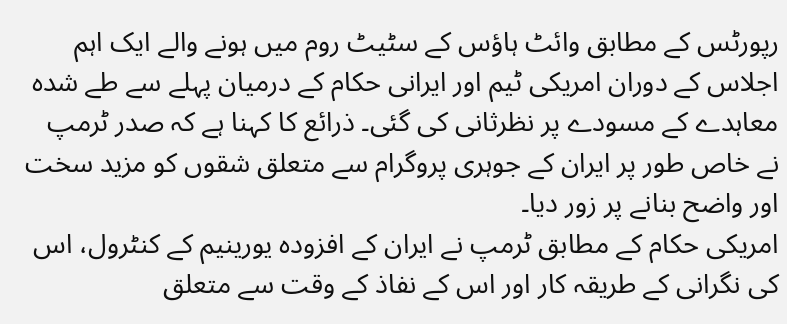رپورٹس کے مطابق وائٹ ہاؤس کے سٹیٹ روم میں ہونے والے ایک اہم اجلاس کے دوران امریکی ٹیم اور ایرانی حکام کے درمیان پہلے سے طے شدہ معاہدے کے مسودے پر نظرثانی کی گئی۔ ذرائع کا کہنا ہے کہ صدر ٹرمپ نے خاص طور پر ایران کے جوہری پروگرام سے متعلق شقوں کو مزید سخت اور واضح بنانے پر زور دیا۔
امریکی حکام کے مطابق ٹرمپ نے ایران کے افزودہ یورینیم کے کنٹرول، اس کی نگرانی کے طریقہ کار اور اس کے نفاذ کے وقت سے متعلق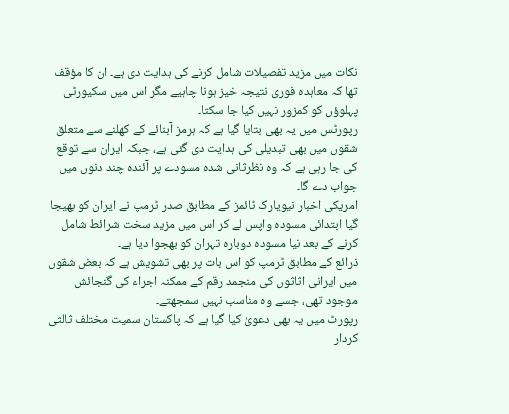نکات میں مزید تفصیلات شامل کرنے کی ہدایت دی ہے۔ ان کا مؤقف تھا کہ معاہدہ فوری نتیجہ خیز ہونا چاہیے مگر اس میں سکیورٹی پہلوؤں کو کمزور نہیں کیا جا سکتا۔
رپورٹس میں یہ بھی بتایا گیا ہے کہ ہرمز آبنائے کے کھلنے سے متعلق شقوں میں بھی تبدیلی کی ہدایت دی گئی ہے، جبکہ ایران سے توقع کی جا رہی ہے کہ وہ نظرثانی شدہ مسودے پر آئندہ چند دنوں میں جواب دے گا۔
امریکی اخبار نیویارک ٹائمز کے مطابق صدر ٹرمپ نے ایران کو بھیجا گیا ابتدائی مسودہ واپس لے کر اس میں مزید سخت شرائط شامل کرنے کے بعد نیا مسودہ دوبارہ تہران کو بھجوا دیا ہے۔
ذرائع کے مطابق ٹرمپ کو اس بات پر بھی تشویش ہے کہ بعض شقوں میں ایرانی اثاثوں کی منجمد رقم کے ممکنہ اجراء کی گنجائش موجود تھی، جسے وہ مناسب نہیں سمجھتے۔
رپورٹ میں یہ بھی دعویٰ کیا گیا ہے کہ پاکستان سمیت مختلف ثالثی کردار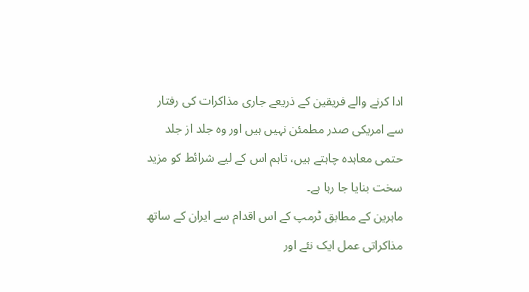ادا کرنے والے فریقین کے ذریعے جاری مذاکرات کی رفتار سے امریکی صدر مطمئن نہیں ہیں اور وہ جلد از جلد حتمی معاہدہ چاہتے ہیں، تاہم اس کے لیے شرائط کو مزید سخت بنایا جا رہا ہے۔
ماہرین کے مطابق ٹرمپ کے اس اقدام سے ایران کے ساتھ مذاکراتی عمل ایک نئے اور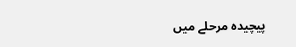پیچیدہ مرحلے میں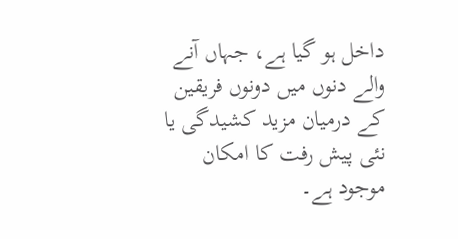داخل ہو گیا ہے، جہاں آنے والے دنوں میں دونوں فریقین کے درمیان مزید کشیدگی یا نئی پیش رفت کا امکان موجود ہے۔